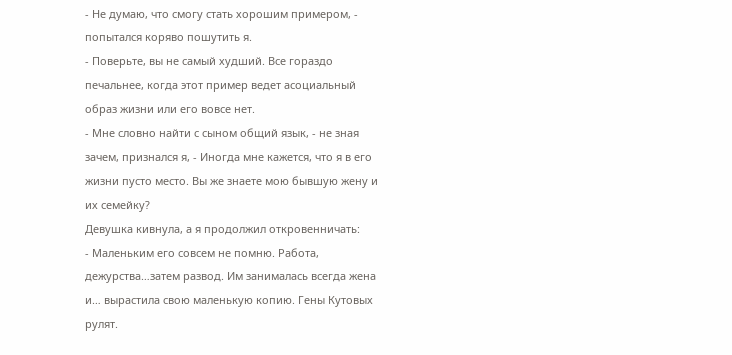- Не думаю, что смогу стать хорошим примером, - попытался коряво пошутить я.
- Поверьте, вы не самый худший. Все гораздо печальнее, когда этот пример ведет асоциальный образ жизни или его вовсе нет.
- Мне словно найти с сыном общий язык, - не зная зачем, признался я, - Иногда мне кажется, что я в его жизни пусто место. Вы же знаете мою бывшую жену и их семейку?
Девушка кивнула, а я продолжил откровенничать:
- Маленьким его совсем не помню. Работа, дежурства…затем развод. Им занималась всегда жена и… вырастила свою маленькую копию. Гены Кутовых рулят.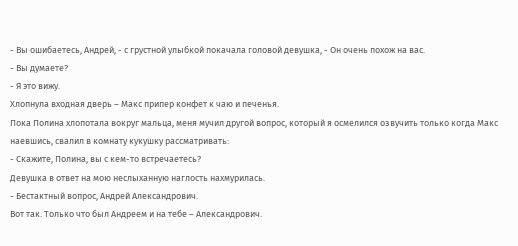- Вы ошибаетесь, Андрей, - с грустной улыбкой покачала головой девушка, - Он очень похож на вас.
- Вы думаете?
- Я это вижу.
Хлопнула входная дверь – Макс припер конфет к чаю и печенья.
Пока Полина хлопотала вокруг мальца, меня мучил другой вопрос, который я осмелился озвучить только когда Макс наевшись, свалил в комнату кукушку рассматривать:
- Скажите, Полина, вы с кем-то встречаетесь?
Девушка в ответ на мою неслыханную наглость нахмурилась.
- Бестактный вопрос, Андрей Александрович.
Вот так. Только что был Андреем и на тебе – Александрович.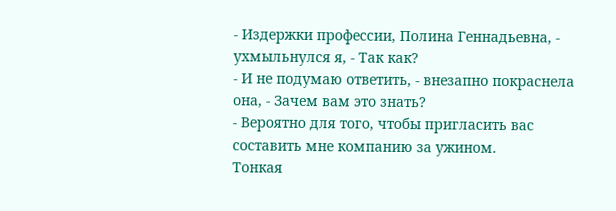- Издержки профессии, Полина Геннадьевна, - ухмыльнулся я, - Так как?
- И не подумаю ответить, - внезапно покраснела она, - Зачем вам это знать?
- Вероятно для того, чтобы пригласить вас составить мне компанию за ужином.
Тонкая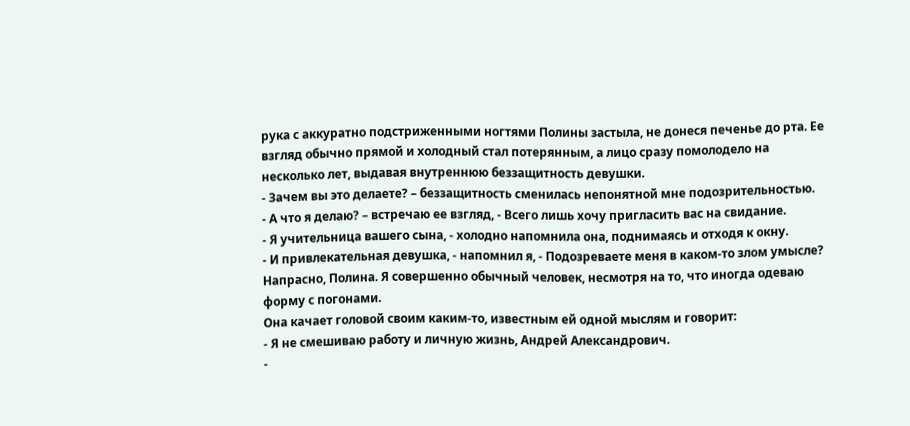рука с аккуратно подстриженными ногтями Полины застыла, не донеся печенье до рта. Ее взгляд обычно прямой и холодный стал потерянным, а лицо сразу помолодело на несколько лет, выдавая внутреннюю беззащитность девушки.
- Зачем вы это делаете? – беззащитность сменилась непонятной мне подозрительностью.
- А что я делаю? – встречаю ее взгляд, - Всего лишь хочу пригласить вас на свидание.
- Я учительница вашего сына, - холодно напомнила она, поднимаясь и отходя к окну.
- И привлекательная девушка, - напомнил я, - Подозреваете меня в каком-то злом умысле? Напрасно, Полина. Я совершенно обычный человек, несмотря на то, что иногда одеваю форму с погонами.
Она качает головой своим каким-то, известным ей одной мыслям и говорит:
- Я не смешиваю работу и личную жизнь, Андрей Александрович.
-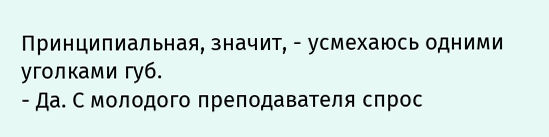Принципиальная, значит, - усмехаюсь одними уголками губ.
- Да. С молодого преподавателя спрос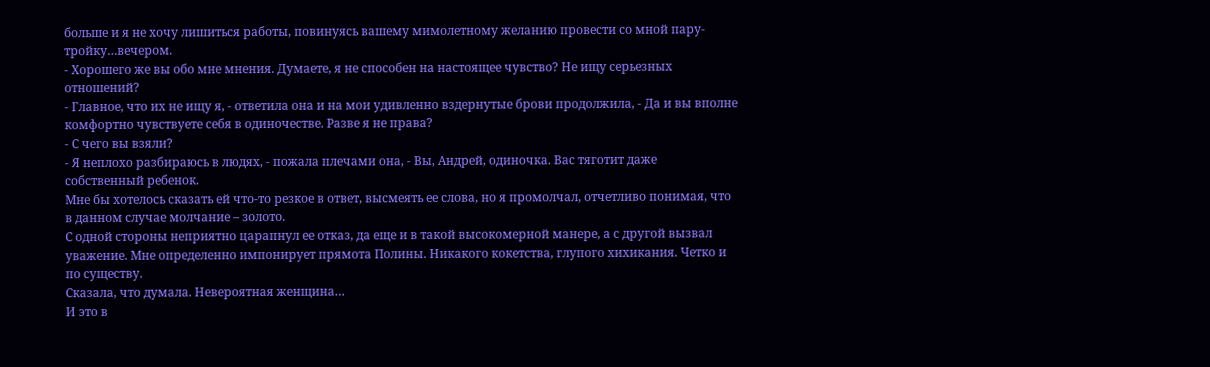больше и я не хочу лишиться работы, повинуясь вашему мимолетному желанию провести со мной пару-тройку…вечером.
- Хорошего же вы обо мне мнения. Думаете, я не способен на настоящее чувство? Не ищу серьезных отношений?
- Главное, что их не ищу я, - ответила она и на мои удивленно вздернутые брови продолжила, - Да и вы вполне комфортно чувствуете себя в одиночестве. Разве я не права?
- С чего вы взяли?
- Я неплохо разбираюсь в людях, - пожала плечами она, - Вы, Андрей, одиночка. Вас тяготит даже собственный ребенок.
Мне бы хотелось сказать ей что-то резкое в ответ, высмеять ее слова, но я промолчал, отчетливо понимая, что в данном случае молчание – золото.
С одной стороны неприятно царапнул ее отказ, да еще и в такой высокомерной манере, а с другой вызвал уважение. Мне определенно импонирует прямота Полины. Никакого кокетства, глупого хихикания. Четко и по существу.
Сказала, что думала. Невероятная женщина…
И это в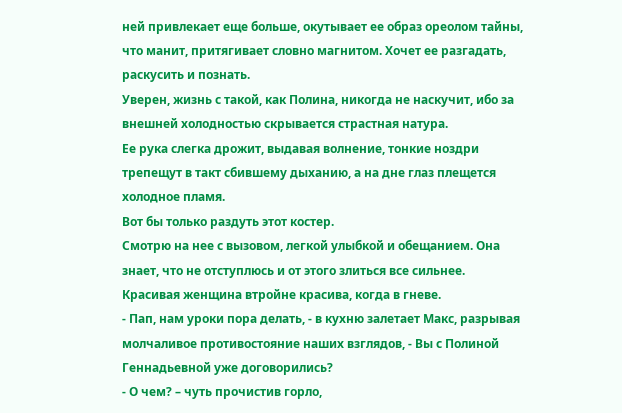ней привлекает еще больше, окутывает ее образ ореолом тайны, что манит, притягивает словно магнитом. Хочет ее разгадать, раскусить и познать.
Уверен, жизнь с такой, как Полина, никогда не наскучит, ибо за внешней холодностью скрывается страстная натура.
Ее рука слегка дрожит, выдавая волнение, тонкие ноздри трепещут в такт сбившему дыханию, а на дне глаз плещется холодное пламя.
Вот бы только раздуть этот костер.
Смотрю на нее с вызовом, легкой улыбкой и обещанием. Она знает, что не отступлюсь и от этого злиться все сильнее.
Красивая женщина втройне красива, когда в гневе.
- Пап, нам уроки пора делать, - в кухню залетает Макс, разрывая молчаливое противостояние наших взглядов, - Вы с Полиной Геннадьевной уже договорились?
- О чем? – чуть прочистив горло,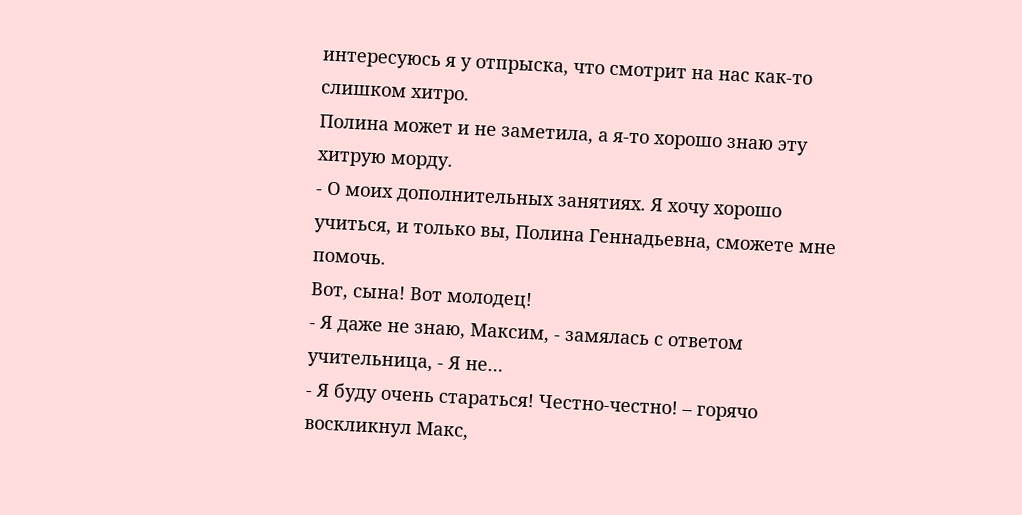интересуюсь я у отпрыска, что смотрит на нас как-то слишком хитро.
Полина может и не заметила, а я-то хорошо знаю эту хитрую морду.
- О моих дополнительных занятиях. Я хочу хорошо учиться, и только вы, Полина Геннадьевна, сможете мне помочь.
Вот, сына! Вот молодец!
- Я даже не знаю, Максим, - замялась с ответом учительница, - Я не…
- Я буду очень стараться! Честно-честно! – горячо воскликнул Макс,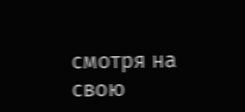смотря на свою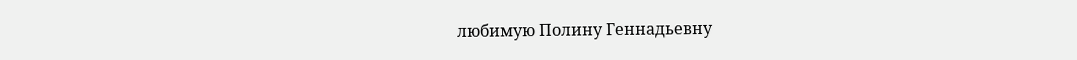любимую Полину Геннадьевну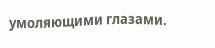умоляющими глазами.